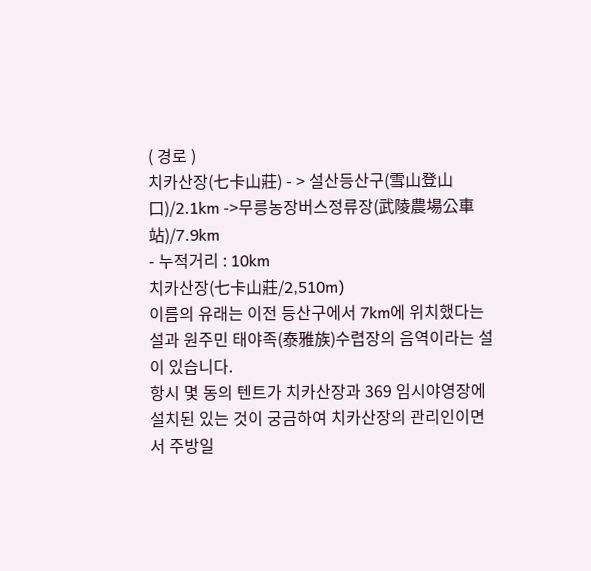( 경로 )
치카산장(七卡山莊) - > 설산등산구(雪山登山口)/2.1km ->무릉농장버스정류장(武陵農場公車站)/7.9km
- 누적거리 : 10km
치카산장(七卡山莊/2,510m)
이름의 유래는 이전 등산구에서 7km에 위치했다는 설과 원주민 태야족(泰雅族)수렵장의 음역이라는 설이 있습니다.
항시 몇 동의 텐트가 치카산장과 369 임시야영장에 설치된 있는 것이 궁금하여 치카산장의 관리인이면서 주방일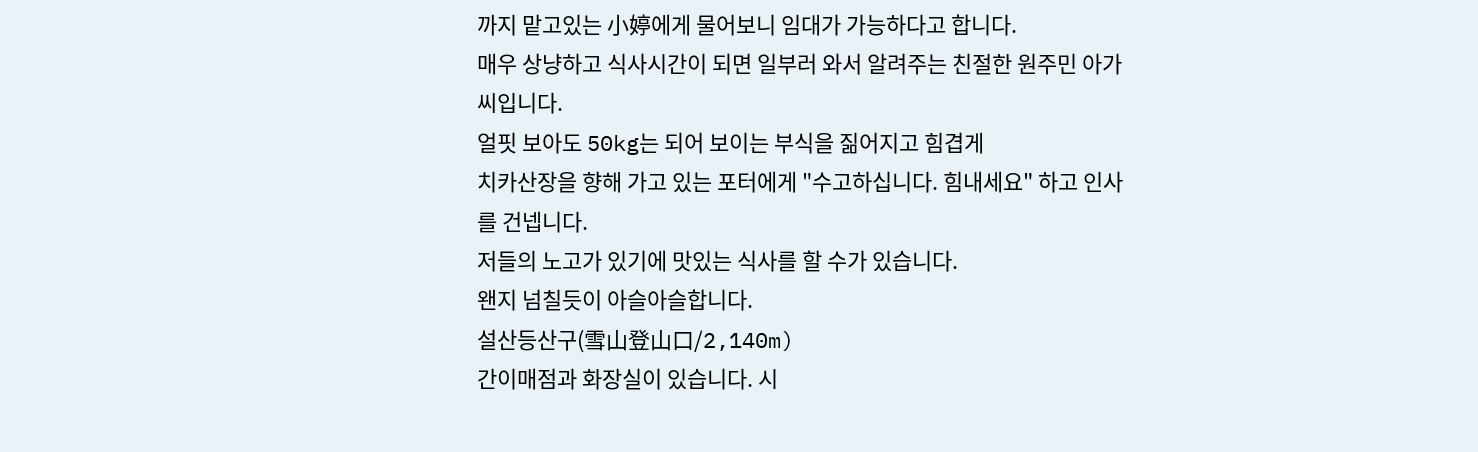까지 맡고있는 小婷에게 물어보니 임대가 가능하다고 합니다.
매우 상냥하고 식사시간이 되면 일부러 와서 알려주는 친절한 원주민 아가씨입니다.
얼핏 보아도 50kg는 되어 보이는 부식을 짊어지고 힘겹게
치카산장을 향해 가고 있는 포터에게 "수고하십니다. 힘내세요" 하고 인사를 건넵니다.
저들의 노고가 있기에 맛있는 식사를 할 수가 있습니다.
왠지 넘칠듯이 아슬아슬합니다.
설산등산구(雪山登山口/2,140m)
간이매점과 화장실이 있습니다. 시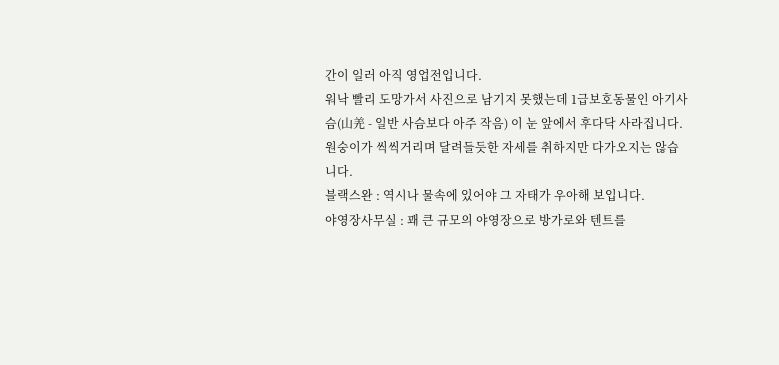간이 일러 아직 영업전입니다.
워낙 빨리 도망가서 사진으로 남기지 못했는데 1급보호동물인 아기사슴(山羌 - 일반 사슴보다 아주 작음) 이 눈 앞에서 후다닥 사라집니다.
원숭이가 씩씩거리며 달려들듯한 자세를 취하지만 다가오지는 않습니다.
블랙스완 : 역시나 물속에 있어야 그 자태가 우아해 보입니다.
야영장사무실 : 꽤 큰 규모의 야영장으로 방가로와 텐트를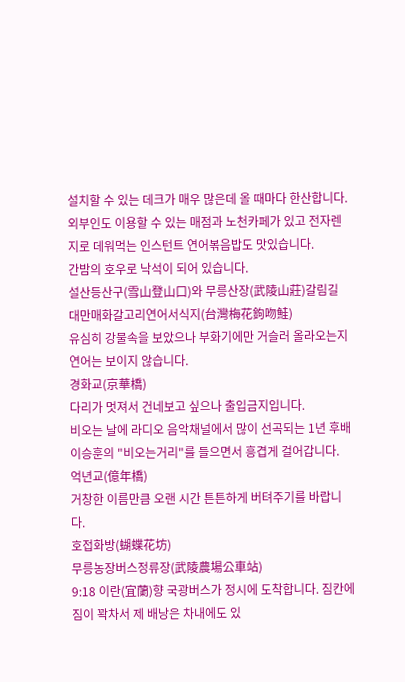설치할 수 있는 데크가 매우 많은데 올 때마다 한산합니다.
외부인도 이용할 수 있는 매점과 노천카페가 있고 전자렌지로 데워먹는 인스턴트 연어볶음밥도 맛있습니다.
간밤의 호우로 낙석이 되어 있습니다.
설산등산구(雪山登山口)와 무릉산장(武陵山莊)갈림길
대만매화갈고리연어서식지(台灣梅花鉤吻鮭)
유심히 강물속을 보았으나 부화기에만 거슬러 올라오는지 연어는 보이지 않습니다.
경화교(京華橋)
다리가 멋져서 건네보고 싶으나 출입금지입니다.
비오는 날에 라디오 음악채널에서 많이 선곡되는 1년 후배이승훈의 "비오는거리"를 들으면서 흥겹게 걸어갑니다.
억년교(億年橋)
거창한 이름만큼 오랜 시간 튼튼하게 버텨주기를 바랍니다.
호접화방(蝴蝶花坊)
무릉농장버스정류장(武陵農場公車站)
9:18 이란(宜蘭)향 국광버스가 정시에 도착합니다. 짐칸에 짐이 꽉차서 제 배낭은 차내에도 있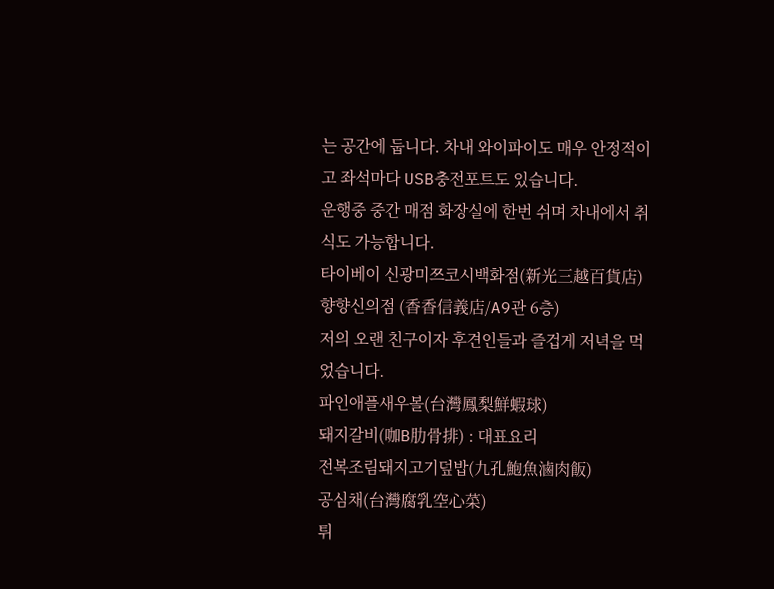는 공간에 둡니다. 차내 와이파이도 매우 안정적이고 좌석마다 USB충전포트도 있습니다.
운행중 중간 매점 화장실에 한번 쉬며 차내에서 취식도 가능합니다.
타이베이 신광미쯔코시백화점(新光三越百貨店)
향향신의점 (香香信義店/A9관 6층)
저의 오랜 친구이자 후견인들과 즐겁게 저녁을 먹었습니다.
파인애플새우볼(台灣鳳梨鮮蝦球)
돼지갈비(咖B肋骨排) : 대표요리
전복조림돼지고기덮밥(九孔鮑魚滷肉飯)
공심채(台灣腐乳空心菜)
튀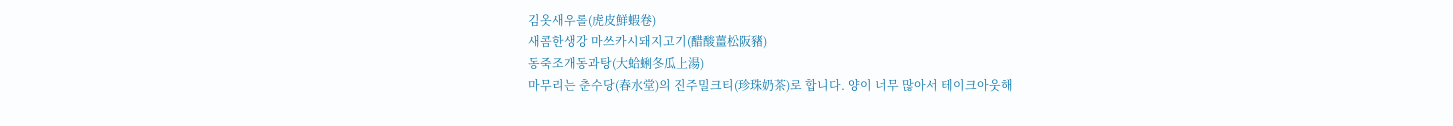김옷새우롤(虎皮鮮蝦卷)
새콤한생강 마쓰카시돼지고기(醋酸薑松阪豬)
동죽조개동과탕(大蛤蜊冬瓜上湯)
마무리는 춘수당(春水堂)의 진주밀크티(珍珠奶茶)로 합니다. 양이 너무 많아서 테이크아웃해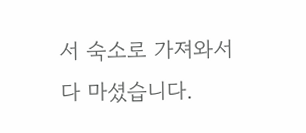서 숙소로 가져와서 다 마셨습니다.